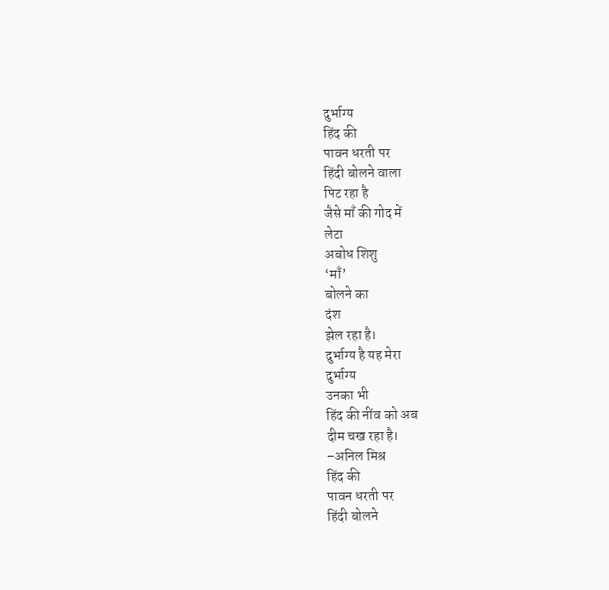दुर्भाग्य
हिंद की
पावन धरती पर
हिंदी बोलने वाला
पिट रहा है
जैसे माँ की गोद में
लेटा
अबोध शिशु
‘माँ’
बोलने का
दंश
झेल रहा है।
दुर्भाग्य है यह मेरा
दुर्भाग्य
उनका भी
हिंद की नींव को अब
दीम चख रहा है।
–अनिल मिश्र
हिंद की
पावन धरती पर
हिंदी बोलने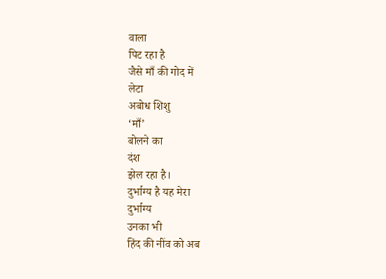वाला
पिट रहा है
जैसे माँ की गोद में
लेटा
अबोध शिशु
‘माँ’
बोलने का
दंश
झेल रहा है।
दुर्भाग्य है यह मेरा
दुर्भाग्य
उनका भी
हिंद की नींव को अब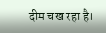दीम चख रहा है।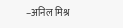–अनिल मिश्र